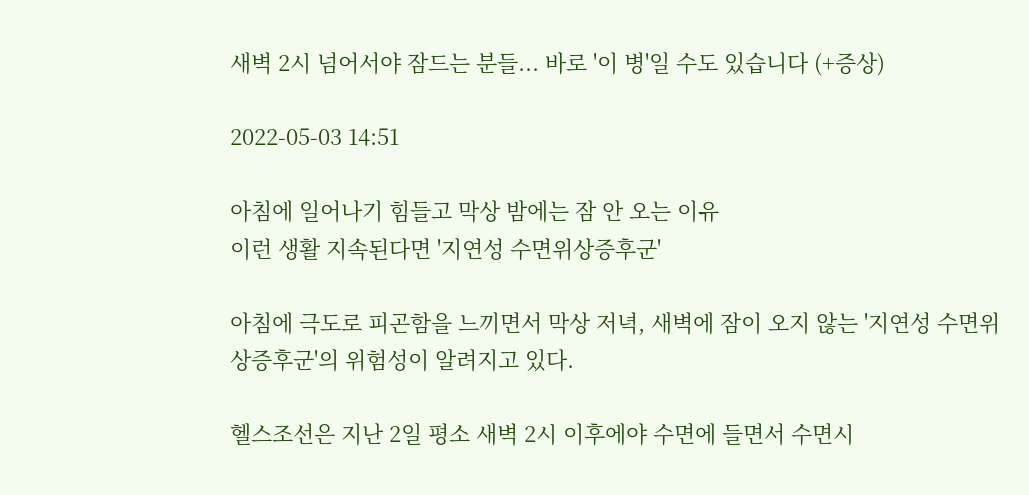새벽 2시 넘어서야 잠드는 분들... 바로 '이 병'일 수도 있습니다 (+증상)

2022-05-03 14:51

아침에 일어나기 힘들고 막상 밤에는 잠 안 오는 이유
이런 생활 지속된다면 '지연성 수면위상증후군'

아침에 극도로 피곤함을 느끼면서 막상 저녁, 새벽에 잠이 오지 않는 '지연성 수면위상증후군'의 위험성이 알려지고 있다.

헬스조선은 지난 2일 평소 새벽 2시 이후에야 수면에 들면서 수면시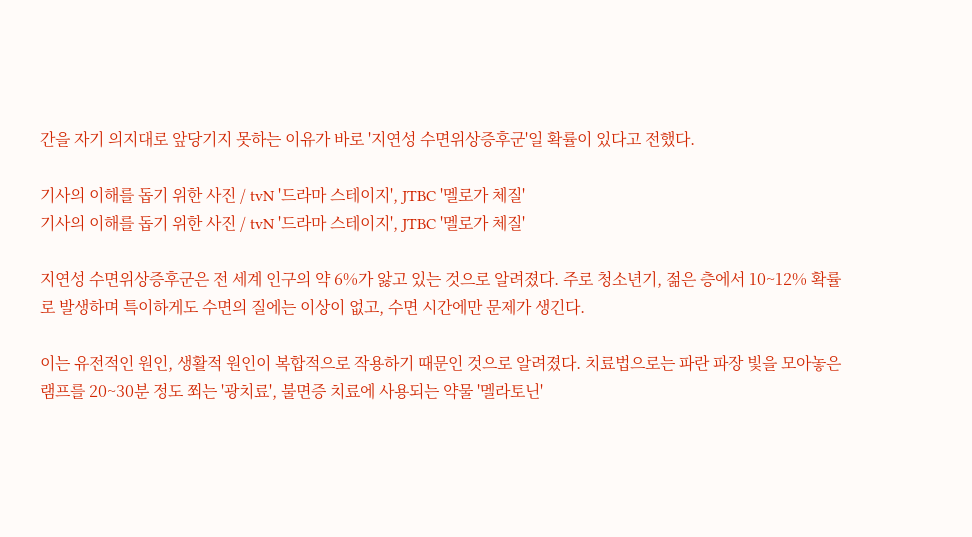간을 자기 의지대로 앞당기지 못하는 이유가 바로 '지연성 수면위상증후군'일 확률이 있다고 전했다.

기사의 이해를 돕기 위한 사진 / tvN '드라마 스테이지', JTBC '멜로가 체질'
기사의 이해를 돕기 위한 사진 / tvN '드라마 스테이지', JTBC '멜로가 체질'

지연성 수면위상증후군은 전 세계 인구의 약 6%가 앓고 있는 것으로 알려졌다. 주로 청소년기, 젊은 층에서 10~12% 확률로 발생하며 특이하게도 수면의 질에는 이상이 없고, 수면 시간에만 문제가 생긴다.

이는 유전적인 원인, 생활적 원인이 복합적으로 작용하기 때문인 것으로 알려졌다. 치료법으로는 파란 파장 빛을 모아놓은 램프를 20~30분 정도 쬐는 '광치료', 불면증 치료에 사용되는 약물 '멜라토닌'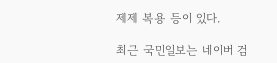제제 복용 등이 있다.

최근 국민일보는 네이버 검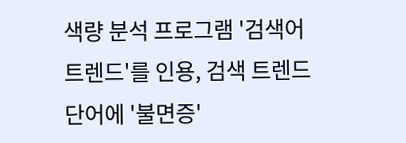색량 분석 프로그램 '검색어 트렌드'를 인용, 검색 트렌드 단어에 '불면증'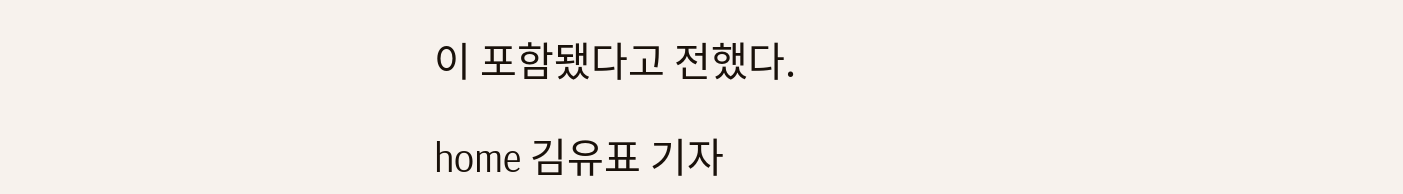이 포함됐다고 전했다.

home 김유표 기자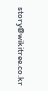story@wikitree.co.kr